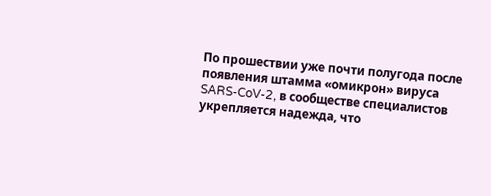По прошествии уже почти полугода после появления штамма «омикрон» вируса SARS-CoV-2, в сообществе специалистов укрепляется надежда, что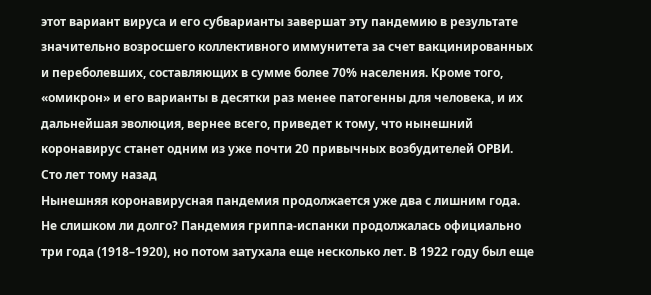этот вариант вируса и его субварианты завершат эту пандемию в результате значительно возросшего коллективного иммунитета за счет вакцинированных и переболевших, составляющих в сумме более 70% населения. Кроме того, «омикрон» и его варианты в десятки раз менее патогенны для человека, и их дальнейшая эволюция, вернее всего, приведет к тому, что нынешний коронавирус станет одним из уже почти 20 привычных возбудителей ОРВИ.
Сто лет тому назад
Нынешняя коронавирусная пандемия продолжается уже два с лишним года. Не слишком ли долго? Пандемия гриппа-испанки продолжалась официально три года (1918–1920), но потом затухала еще несколько лет. В 1922 году был еще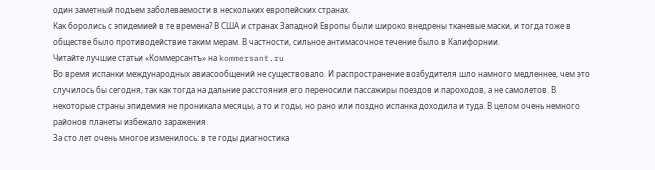один заметный подъем заболеваемости в нескольких европейских странах.
Как боролись с эпидемией в те времена? В США и странах Западной Европы были широко внедрены тканевые маски, и тогда тоже в обществе было противодействие таким мерам. В частности, сильное антимасочное течение было в Калифорнии.
Читайте лучшие статьи «Коммерсантъ» на kommersant.ru
Во время испанки международных авиасообщений не существовало. И распространение возбудителя шло намного медленнее, чем это случилось бы сегодня, так как тогда на дальние расстояния его переносили пассажиры поездов и пароходов, а не самолетов. В некоторые страны эпидемия не проникала месяцы, а то и годы, но рано или поздно испанка доходила и туда. В целом очень немного районов планеты избежало заражения.
За сто лет очень многое изменилось: в те годы диагностика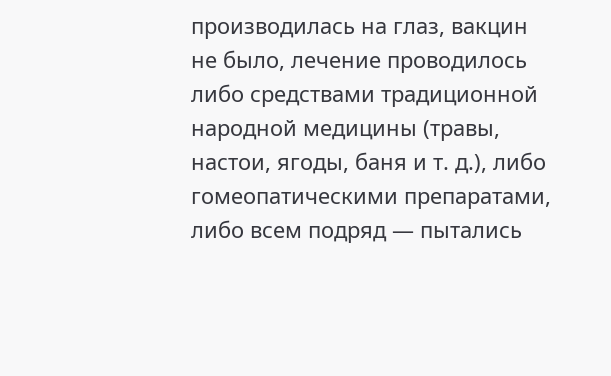производилась на глаз, вакцин не было, лечение проводилось либо средствами традиционной народной медицины (травы, настои, ягоды, баня и т. д.), либо гомеопатическими препаратами, либо всем подряд — пытались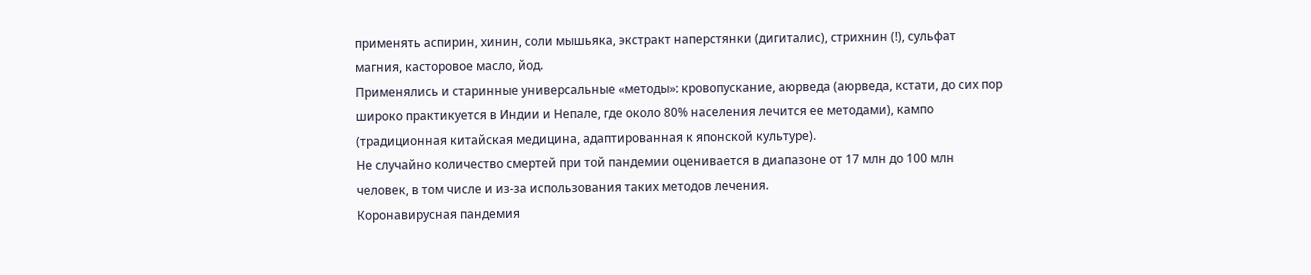применять аспирин, хинин, соли мышьяка, экстракт наперстянки (дигиталис), стрихнин (!), сульфат магния, касторовое масло, йод.
Применялись и старинные универсальные «методы»: кровопускание, аюрведа (аюрведа, кстати, до сих пор широко практикуется в Индии и Непале, где около 80% населения лечится ее методами), кампо (традиционная китайская медицина, адаптированная к японской культуре).
Не случайно количество смертей при той пандемии оценивается в диапазоне от 17 млн до 100 млн человек, в том числе и из-за использования таких методов лечения.
Коронавирусная пандемия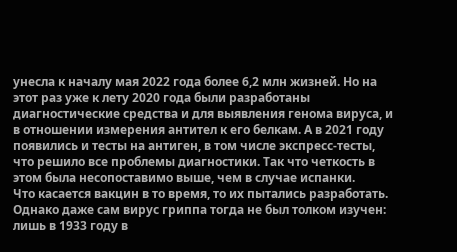унесла к началу мая 2022 года более 6,2 млн жизней. Но на этот раз уже к лету 2020 года были разработаны диагностические средства и для выявления генома вируса, и в отношении измерения антител к его белкам. А в 2021 году появились и тесты на антиген, в том числе экспресс-тесты, что решило все проблемы диагностики. Так что четкость в этом была несопоставимо выше, чем в случае испанки.
Что касается вакцин в то время, то их пытались разработать. Однако даже сам вирус гриппа тогда не был толком изучен: лишь в 1933 году в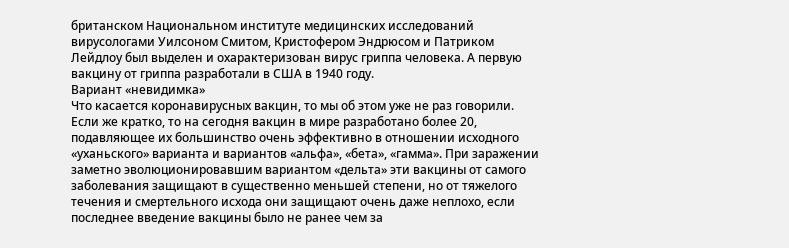британском Национальном институте медицинских исследований вирусологами Уилсоном Смитом, Кристофером Эндрюсом и Патриком Лейдлоу был выделен и охарактеризован вирус гриппа человека. А первую вакцину от гриппа разработали в США в 1940 году.
Вариант «невидимка»
Что касается коронавирусных вакцин, то мы об этом уже не раз говорили. Если же кратко, то на сегодня вакцин в мире разработано более 20, подавляющее их большинство очень эффективно в отношении исходного «уханьского» варианта и вариантов «альфа», «бета», «гамма». При заражении заметно эволюционировавшим вариантом «дельта» эти вакцины от самого заболевания защищают в существенно меньшей степени, но от тяжелого течения и смертельного исхода они защищают очень даже неплохо, если последнее введение вакцины было не ранее чем за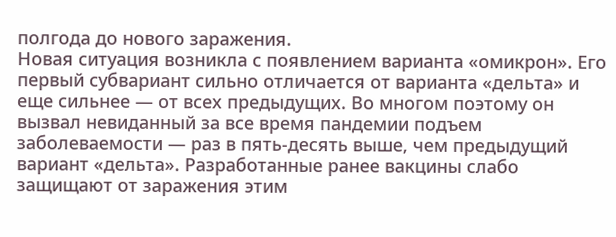полгода до нового заражения.
Новая ситуация возникла с появлением варианта «омикрон». Его первый субвариант сильно отличается от варианта «дельта» и еще сильнее — от всех предыдущих. Во многом поэтому он вызвал невиданный за все время пандемии подъем заболеваемости — раз в пять-десять выше, чем предыдущий вариант «дельта». Разработанные ранее вакцины слабо защищают от заражения этим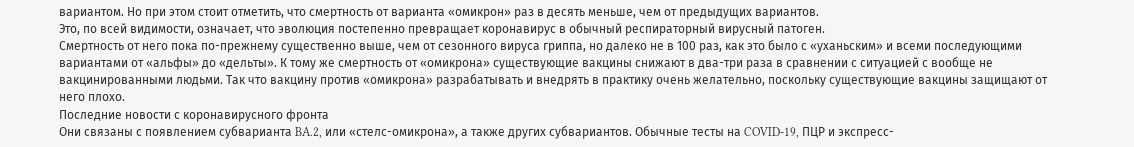вариантом. Но при этом стоит отметить, что смертность от варианта «омикрон» раз в десять меньше, чем от предыдущих вариантов.
Это, по всей видимости, означает, что эволюция постепенно превращает коронавирус в обычный респираторный вирусный патоген.
Смертность от него пока по-прежнему существенно выше, чем от сезонного вируса гриппа, но далеко не в 100 раз, как это было с «уханьским» и всеми последующими вариантами от «альфы» до «дельты». К тому же смертность от «омикрона» существующие вакцины снижают в два-три раза в сравнении с ситуацией с вообще не вакцинированными людьми. Так что вакцину против «омикрона» разрабатывать и внедрять в практику очень желательно, поскольку существующие вакцины защищают от него плохо.
Последние новости с коронавирусного фронта
Они связаны с появлением субварианта BA.2, или «стелс-омикрона», а также других субвариантов. Обычные тесты на COVID-19, ПЦР и экспресс-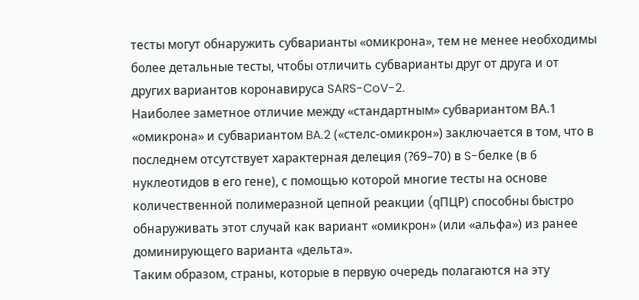тесты могут обнаружить субварианты «омикрона», тем не менее необходимы более детальные тесты, чтобы отличить субварианты друг от друга и от других вариантов коронавируса SARS-CoV-2.
Наиболее заметное отличие между «стандартным» субвариантом ВА.1 «омикрона» и субвариантом BA.2 («стелс-омикрон») заключается в том, что в последнем отсутствует характерная делеция (?69–70) в S-белке (в 6 нуклеотидов в его гене), с помощью которой многие тесты на основе количественной полимеразной цепной реакции (qПЦР) способны быстро обнаруживать этот случай как вариант «омикрон» (или «альфа») из ранее доминирующего варианта «дельта».
Таким образом, страны, которые в первую очередь полагаются на эту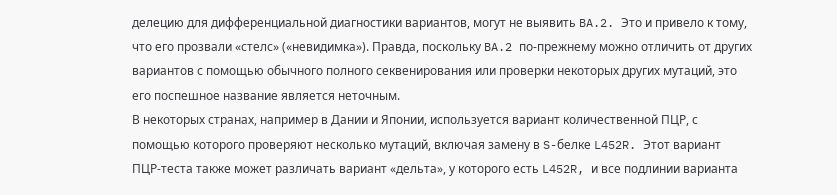делецию для дифференциальной диагностики вариантов, могут не выявить BA.2. Это и привело к тому, что его прозвали «стелс» («невидимка»). Правда, поскольку BA.2 по-прежнему можно отличить от других вариантов с помощью обычного полного секвенирования или проверки некоторых других мутаций, это его поспешное название является неточным.
В некоторых странах, например в Дании и Японии, используется вариант количественной ПЦР, с помощью которого проверяют несколько мутаций, включая замену в S-белке L452R. Этот вариант ПЦР-теста также может различать вариант «дельта», у которого есть L452R, и все подлинии варианта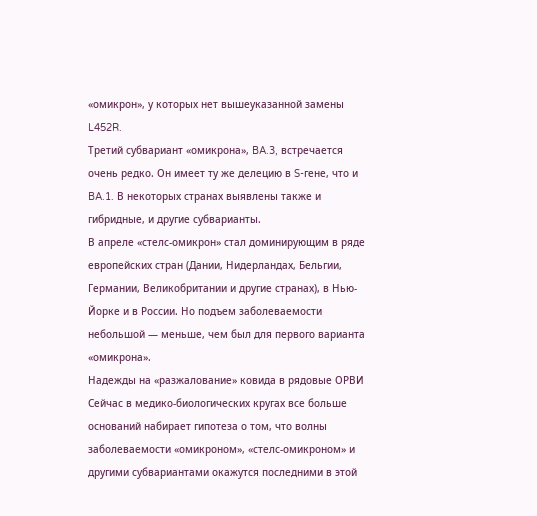«омикрон», у которых нет вышеуказанной замены L452R.
Третий субвариант «омикрона», BA.3, встречается очень редко. Он имеет ту же делецию в S-гене, что и BA.1. В некоторых странах выявлены также и гибридные, и другие субварианты.
В апреле «стелс-омикрон» стал доминирующим в ряде европейских стран (Дании, Нидерландах, Бельгии, Германии, Великобритании и другие странах), в Нью-Йорке и в России. Но подъем заболеваемости небольшой — меньше, чем был для первого варианта «омикрона».
Надежды на «разжалование» ковида в рядовые ОРВИ
Сейчас в медико-биологических кругах все больше оснований набирает гипотеза о том, что волны заболеваемости «омикроном», «стелс-омикроном» и другими субвариантами окажутся последними в этой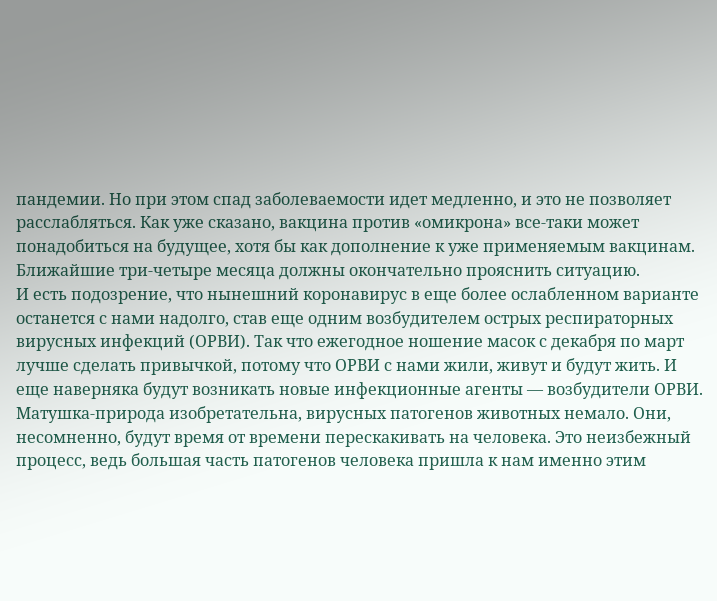пандемии. Но при этом спад заболеваемости идет медленно, и это не позволяет расслабляться. Как уже сказано, вакцина против «омикрона» все-таки может понадобиться на будущее, хотя бы как дополнение к уже применяемым вакцинам. Ближайшие три-четыре месяца должны окончательно прояснить ситуацию.
И есть подозрение, что нынешний коронавирус в еще более ослабленном варианте останется с нами надолго, став еще одним возбудителем острых респираторных вирусных инфекций (ОРВИ). Так что ежегодное ношение масок с декабря по март лучше сделать привычкой, потому что ОРВИ с нами жили, живут и будут жить. И еще наверняка будут возникать новые инфекционные агенты — возбудители ОРВИ.
Матушка-природа изобретательна, вирусных патогенов животных немало. Они, несомненно, будут время от времени перескакивать на человека. Это неизбежный процесс, ведь большая часть патогенов человека пришла к нам именно этим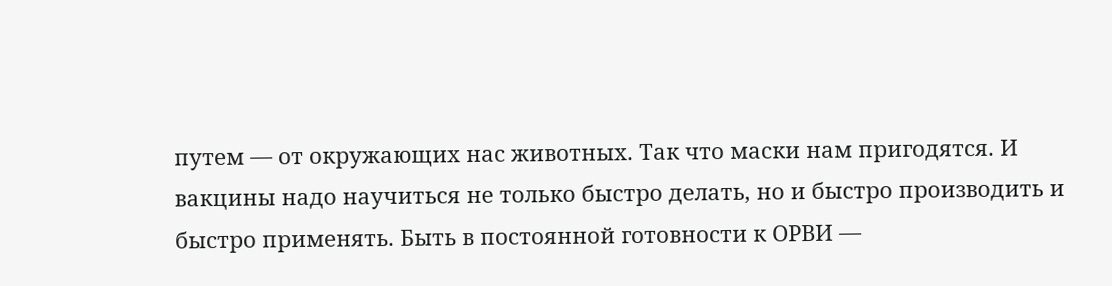путем — от окружающих нас животных. Так что маски нам пригодятся. И вакцины надо научиться не только быстро делать, но и быстро производить и быстро применять. Быть в постоянной готовности к ОРВИ —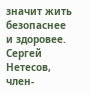значит жить безопаснее и здоровее.
Сергей Нетесов, член-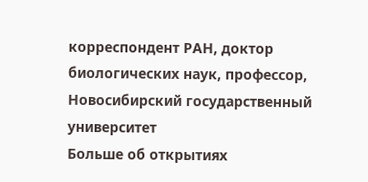корреспондент РАН, доктор биологических наук, профессор, Новосибирский государственный университет
Больше об открытиях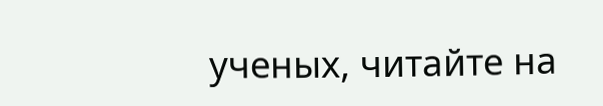ученых, читайте на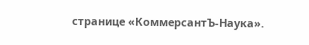странице «КоммерсантЪ-Наука».